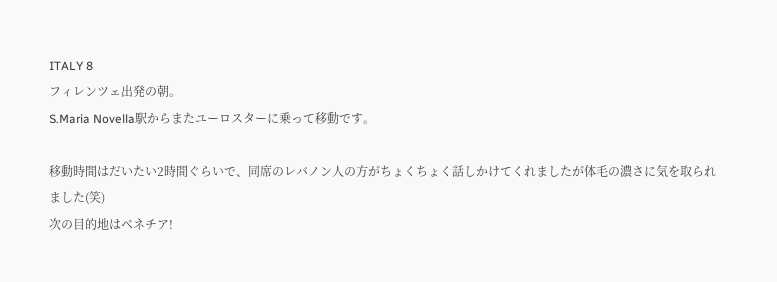ITALY 8
フィレンツェ出発の朝。
S.Maria Novella駅からまたユーロスターに乗って移動です。

移動時間はだいたい2時間ぐらいで、同席のレバノン人の方がちょくちょく話しかけてくれましたが体毛の濃さに気を取られました(笑)
次の目的地はベネチア!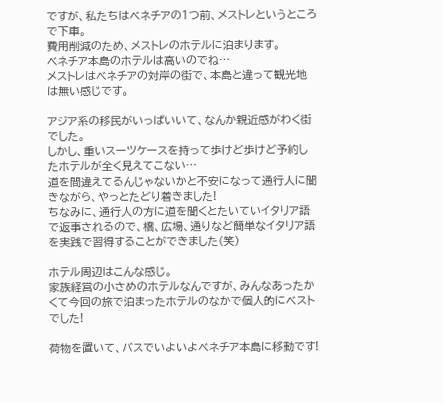ですが、私たちはベネチアの1つ前、メストレというところで下車。
費用削減のため、メストレのホテルに泊まります。
ベネチア本島のホテルは高いのでね…
メストレはベネチアの対岸の街で、本島と違って観光地は無い感じです。

アジア系の移民がいっぱいいて、なんか親近感がわく街でした。
しかし、重いスーツケースを持って歩けど歩けど予約したホテルが全く見えてこない…
道を間違えてるんじゃないかと不安になって通行人に聞きながら、やっとたどり着きました!
ちなみに、通行人の方に道を聞くとたいていイタリア語で返事されるので、橋、広場、通りなど簡単なイタリア語を実践で習得することができました(笑)

ホテル周辺はこんな感じ。
家族経営の小さめのホテルなんですが、みんなあったかくて今回の旅で泊まったホテルのなかで個人的にベストでした!

荷物を置いて、バスでいよいよベネチア本島に移動です!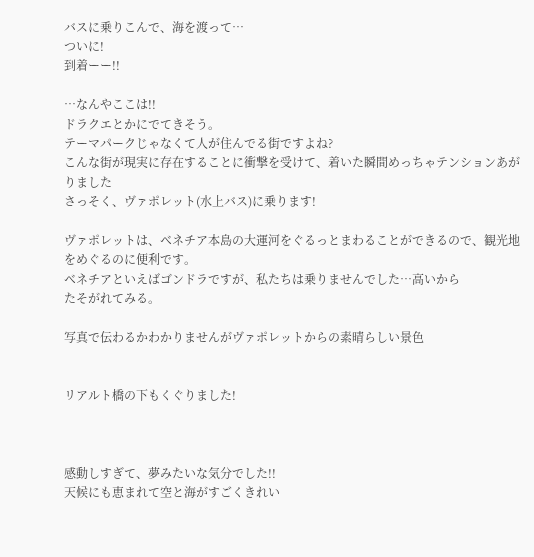バスに乗りこんで、海を渡って…
ついに!
到着ーー!!

…なんやここは!!
ドラクエとかにでてきそう。
テーマパークじゃなくて人が住んでる街ですよね?
こんな街が現実に存在することに衝撃を受けて、着いた瞬間めっちゃテンションあがりました
さっそく、ヴァポレット(水上バス)に乗ります!

ヴァポレットは、ベネチア本島の大運河をぐるっとまわることができるので、観光地をめぐるのに便利です。
ベネチアといえばゴンドラですが、私たちは乗りませんでした…高いから
たそがれてみる。

写真で伝わるかわかりませんがヴァポレットからの素晴らしい景色


リアルト橋の下もくぐりました!



感動しすぎて、夢みたいな気分でした!!
天候にも恵まれて空と海がすごくきれい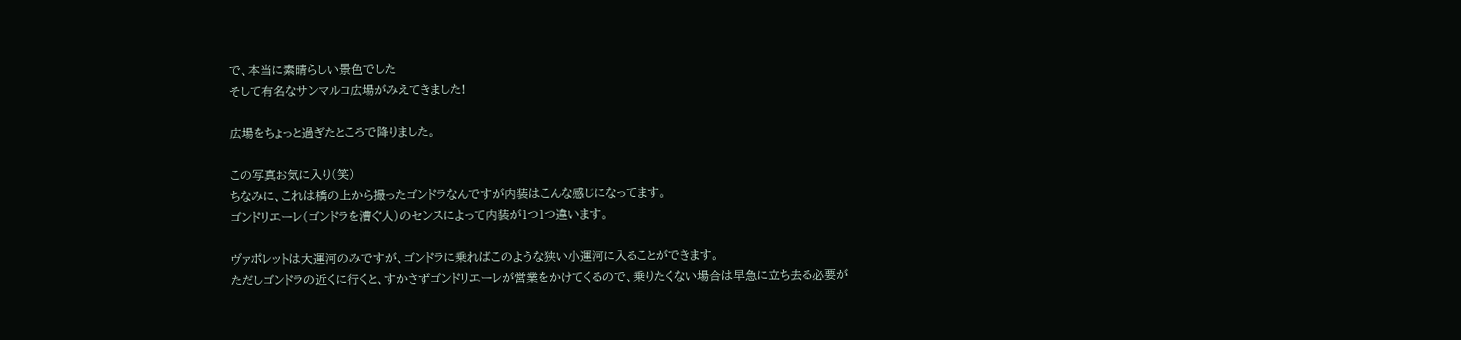で、本当に素晴らしい景色でした
そして有名なサンマルコ広場がみえてきました!

広場をちょっと過ぎたところで降りました。

この写真お気に入り(笑)
ちなみに、これは橋の上から撮ったゴンドラなんですが内装はこんな感じになってます。
ゴンドリエーレ(ゴンドラを漕ぐ人)のセンスによって内装が1つ1つ違います。

ヴァポレットは大運河のみですが、ゴンドラに乗ればこのような狭い小運河に入ることができます。
ただしゴンドラの近くに行くと、すかさずゴンドリエーレが営業をかけてくるので、乗りたくない場合は早急に立ち去る必要が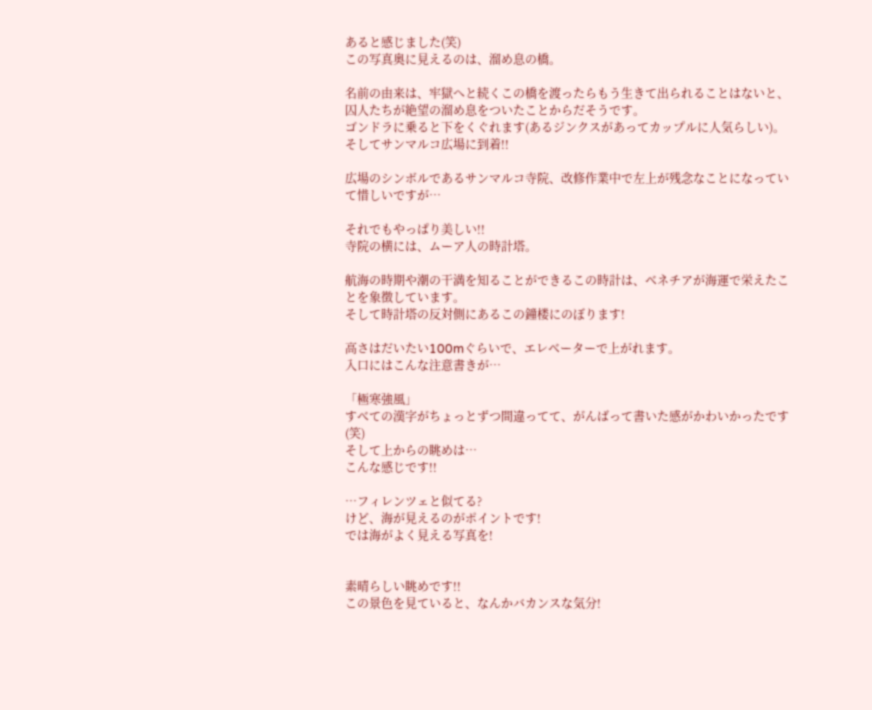あると感じました(笑)
この写真奥に見えるのは、溜め息の橋。

名前の由来は、牢獄へと続くこの橋を渡ったらもう生きて出られることはないと、囚人たちが絶望の溜め息をついたことからだそうです。
ゴンドラに乗ると下をくぐれます(あるジンクスがあってカップルに人気らしい)。
そしてサンマルコ広場に到着!!

広場のシンボルであるサンマルコ寺院、改修作業中で左上が残念なことになっていて惜しいですが…

それでもやっぱり美しい!!
寺院の横には、ムーア人の時計塔。

航海の時期や潮の干満を知ることができるこの時計は、ベネチアが海運で栄えたことを象徴しています。
そして時計塔の反対側にあるこの鐘楼にのぼります!

高さはだいたい100mぐらいで、エレベーターで上がれます。
入口にはこんな注意書きが…

「極寒強風」
すべての漢字がちょっとずつ間違ってて、がんばって書いた感がかわいかったです(笑)
そして上からの眺めは…
こんな感じです!!

…フィレンツェと似てる?
けど、海が見えるのがポイントです!
では海がよく見える写真を!


素晴らしい眺めです!!
この景色を見ていると、なんかバカンスな気分!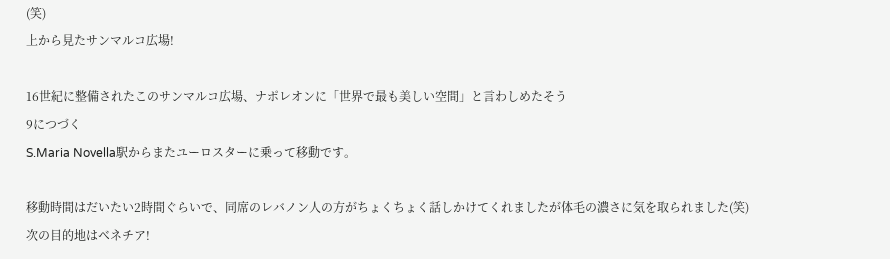(笑)
上から見たサンマルコ広場!

16世紀に整備されたこのサンマルコ広場、ナポレオンに「世界で最も美しい空間」と言わしめたそう
9につづく
S.Maria Novella駅からまたユーロスターに乗って移動です。

移動時間はだいたい2時間ぐらいで、同席のレバノン人の方がちょくちょく話しかけてくれましたが体毛の濃さに気を取られました(笑)
次の目的地はベネチア!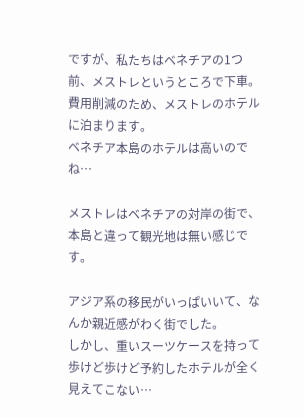ですが、私たちはベネチアの1つ前、メストレというところで下車。
費用削減のため、メストレのホテルに泊まります。
ベネチア本島のホテルは高いのでね…

メストレはベネチアの対岸の街で、本島と違って観光地は無い感じです。

アジア系の移民がいっぱいいて、なんか親近感がわく街でした。
しかし、重いスーツケースを持って歩けど歩けど予約したホテルが全く見えてこない…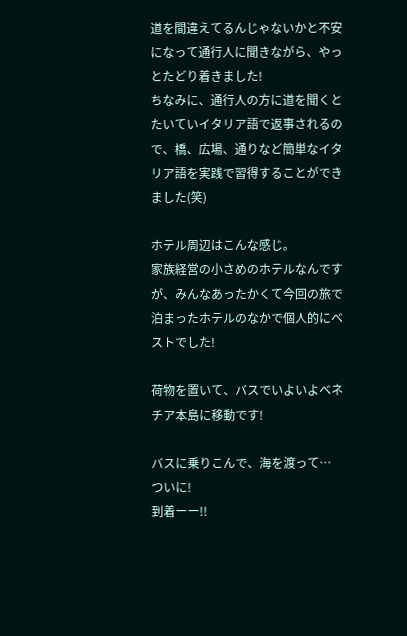道を間違えてるんじゃないかと不安になって通行人に聞きながら、やっとたどり着きました!
ちなみに、通行人の方に道を聞くとたいていイタリア語で返事されるので、橋、広場、通りなど簡単なイタリア語を実践で習得することができました(笑)

ホテル周辺はこんな感じ。
家族経営の小さめのホテルなんですが、みんなあったかくて今回の旅で泊まったホテルのなかで個人的にベストでした!

荷物を置いて、バスでいよいよベネチア本島に移動です!

バスに乗りこんで、海を渡って…
ついに!
到着ーー!!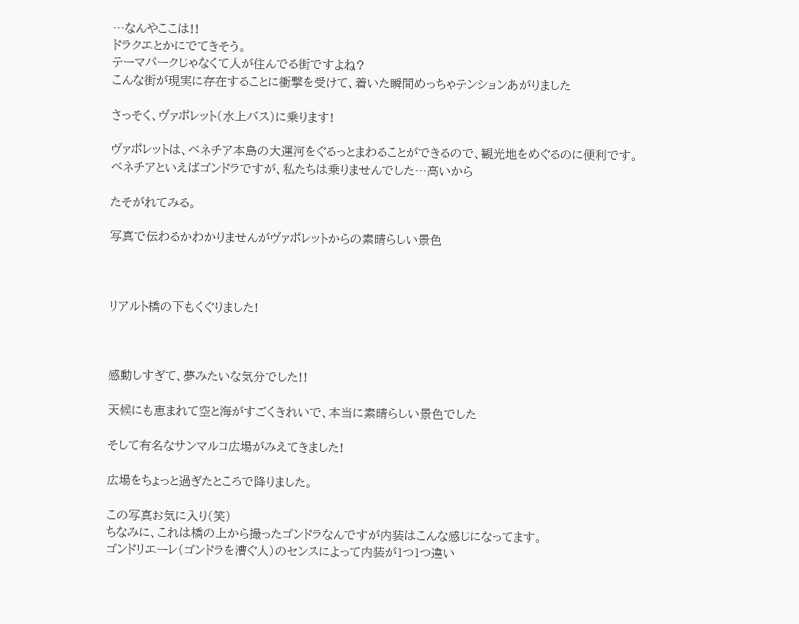…なんやここは!!
ドラクエとかにでてきそう。
テーマパークじゃなくて人が住んでる街ですよね?
こんな街が現実に存在することに衝撃を受けて、着いた瞬間めっちゃテンションあがりました

さっそく、ヴァポレット(水上バス)に乗ります!

ヴァポレットは、ベネチア本島の大運河をぐるっとまわることができるので、観光地をめぐるのに便利です。
ベネチアといえばゴンドラですが、私たちは乗りませんでした…高いから

たそがれてみる。

写真で伝わるかわかりませんがヴァポレットからの素晴らしい景色



リアルト橋の下もくぐりました!



感動しすぎて、夢みたいな気分でした!!

天候にも恵まれて空と海がすごくきれいで、本当に素晴らしい景色でした

そして有名なサンマルコ広場がみえてきました!

広場をちょっと過ぎたところで降りました。

この写真お気に入り(笑)
ちなみに、これは橋の上から撮ったゴンドラなんですが内装はこんな感じになってます。
ゴンドリエーレ(ゴンドラを漕ぐ人)のセンスによって内装が1つ1つ違い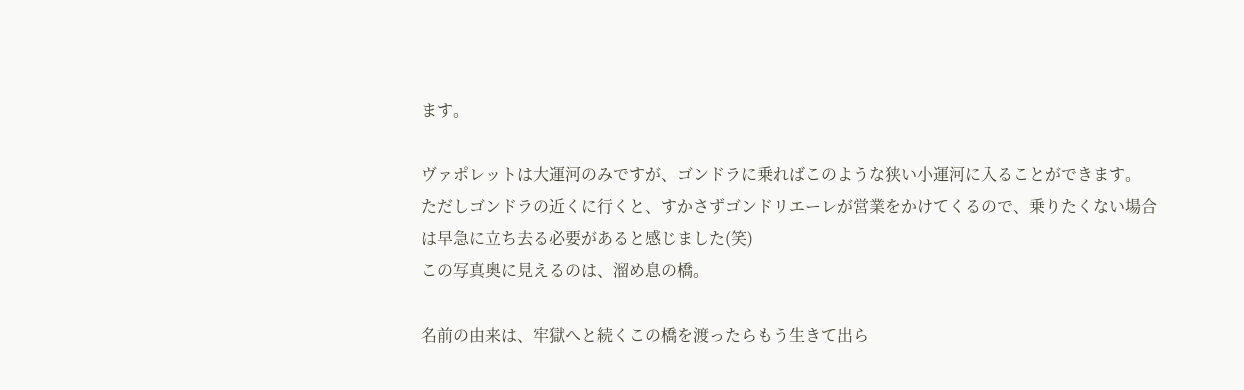ます。

ヴァポレットは大運河のみですが、ゴンドラに乗ればこのような狭い小運河に入ることができます。
ただしゴンドラの近くに行くと、すかさずゴンドリエーレが営業をかけてくるので、乗りたくない場合は早急に立ち去る必要があると感じました(笑)
この写真奥に見えるのは、溜め息の橋。

名前の由来は、牢獄へと続くこの橋を渡ったらもう生きて出ら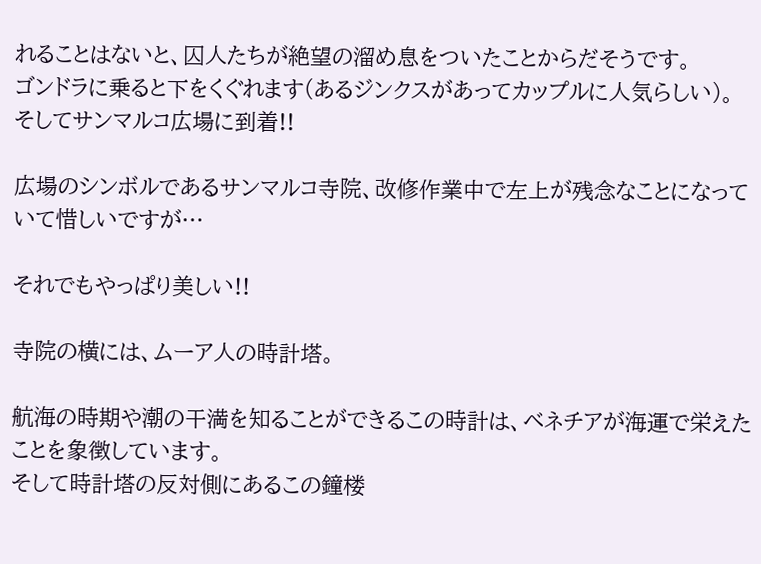れることはないと、囚人たちが絶望の溜め息をついたことからだそうです。
ゴンドラに乗ると下をくぐれます(あるジンクスがあってカップルに人気らしい)。
そしてサンマルコ広場に到着!!

広場のシンボルであるサンマルコ寺院、改修作業中で左上が残念なことになっていて惜しいですが…

それでもやっぱり美しい!!

寺院の横には、ムーア人の時計塔。

航海の時期や潮の干満を知ることができるこの時計は、ベネチアが海運で栄えたことを象徴しています。
そして時計塔の反対側にあるこの鐘楼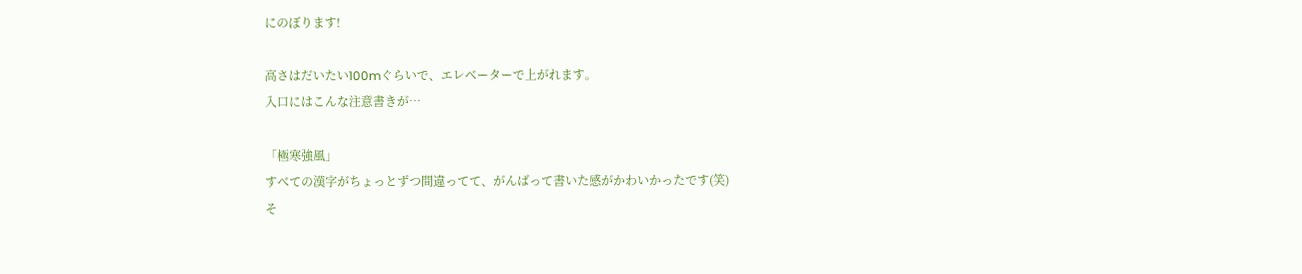にのぼります!

高さはだいたい100mぐらいで、エレベーターで上がれます。
入口にはこんな注意書きが…

「極寒強風」
すべての漢字がちょっとずつ間違ってて、がんばって書いた感がかわいかったです(笑)
そ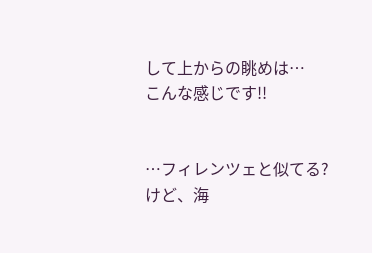して上からの眺めは…
こんな感じです!!


…フィレンツェと似てる?
けど、海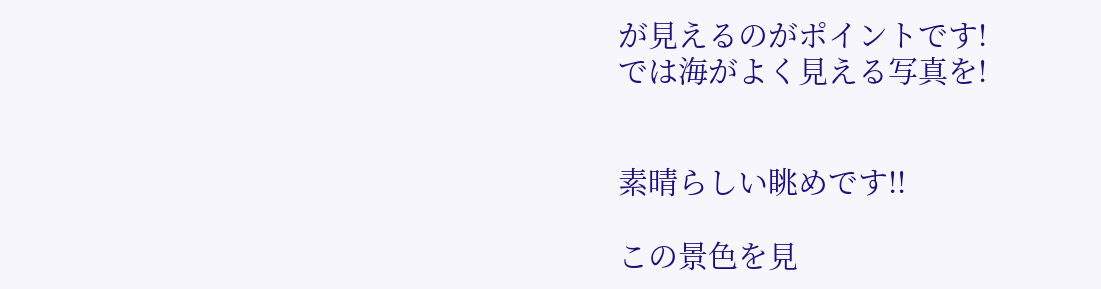が見えるのがポイントです!
では海がよく見える写真を!


素晴らしい眺めです!!

この景色を見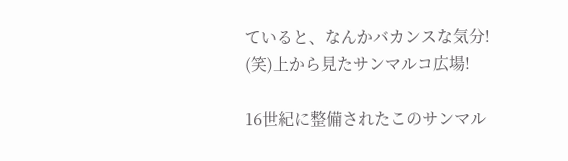ていると、なんかバカンスな気分!
(笑)上から見たサンマルコ広場!

16世紀に整備されたこのサンマル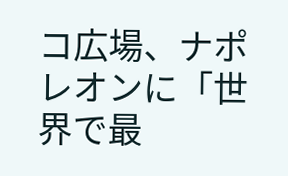コ広場、ナポレオンに「世界で最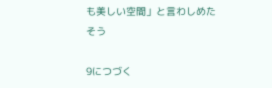も美しい空間」と言わしめたそう

9につづく